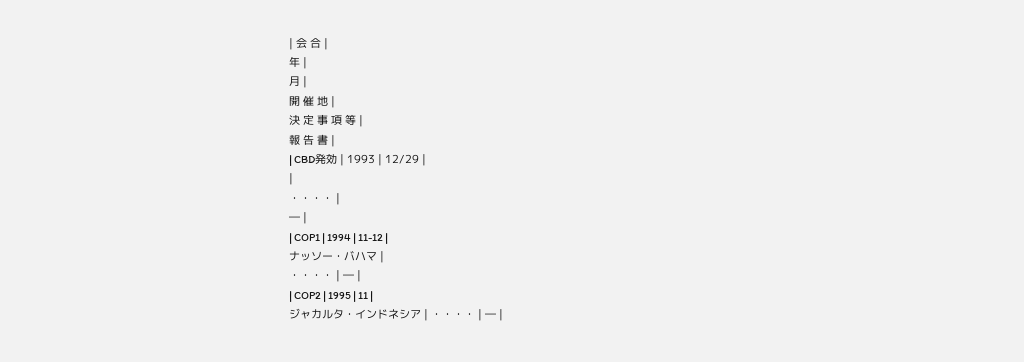| 会 合 |
年 |
月 |
開 催 地 |
決 定 事 項 等 |
報 告 書 |
| CBD発効 | 1993 | 12/29 |
|
・・・・ |
― |
| COP1 | 1994 | 11-12 |
ナッソー・バハマ |
・・・・ | ― |
| COP2 | 1995 | 11 |
ジャカルタ・インドネシア | ・・・・ | ― |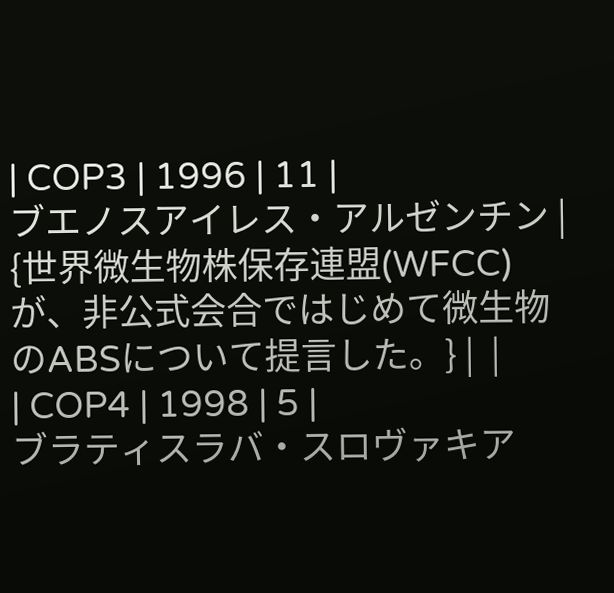| COP3 | 1996 | 11 |
ブエノスアイレス・アルゼンチン |
{世界微生物株保存連盟(WFCC)が、非公式会合ではじめて微生物のABSについて提言した。} |  |
| COP4 | 1998 | 5 |
ブラティスラバ・スロヴァキア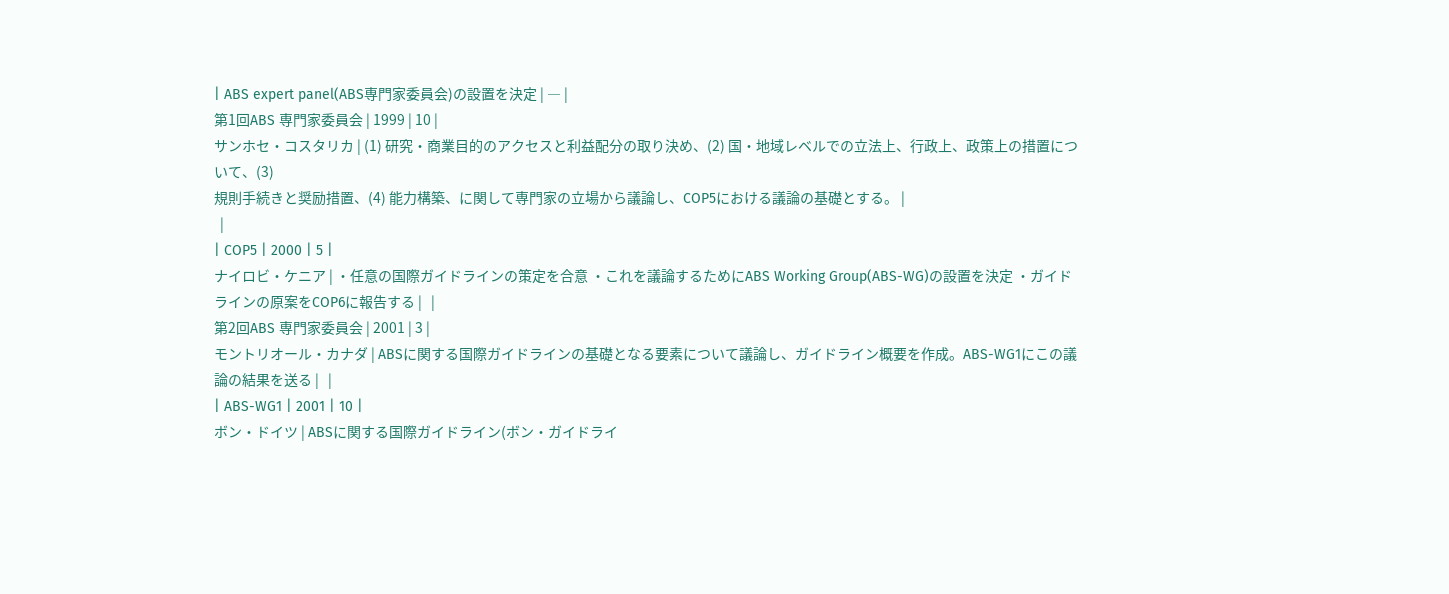| ABS expert panel(ABS専門家委員会)の設置を決定 | ― |
第1回ABS 専門家委員会 | 1999 | 10 |
サンホセ・コスタリカ | (1) 研究・商業目的のアクセスと利益配分の取り決め、(2) 国・地域レベルでの立法上、行政上、政策上の措置について、(3)
規則手続きと奨励措置、(4) 能力構築、に関して専門家の立場から議論し、COP5における議論の基礎とする。 |
  |
| COP5 | 2000 | 5 |
ナイロビ・ケニア | ・任意の国際ガイドラインの策定を合意 ・これを議論するためにABS Working Group(ABS-WG)の設置を決定 ・ガイドラインの原案をCOP6に報告する |   |
第2回ABS 専門家委員会 | 2001 | 3 |
モントリオール・カナダ | ABSに関する国際ガイドラインの基礎となる要素について議論し、ガイドライン概要を作成。ABS-WG1にこの議論の結果を送る |   |
| ABS-WG1 | 2001 | 10 |
ボン・ドイツ | ABSに関する国際ガイドライン(ボン・ガイドライ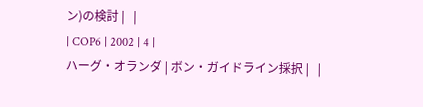ン)の検討 |   |
| COP6 | 2002 | 4 |
ハーグ・オランダ | ボン・ガイドライン採択 |   |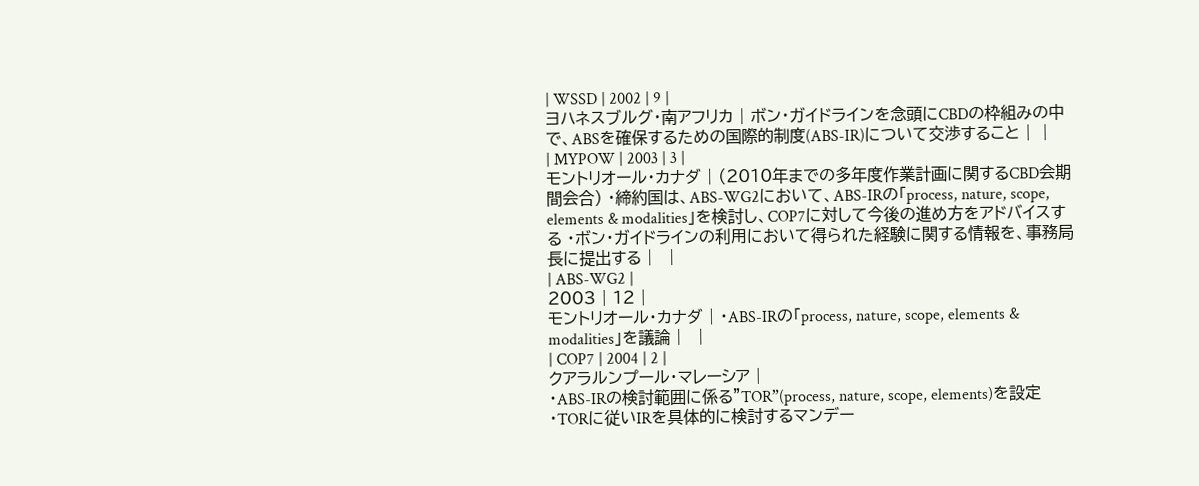| WSSD | 2002 | 9 |
ヨハネスブルグ・南アフリカ | ボン・ガイドラインを念頭にCBDの枠組みの中で、ABSを確保するための国際的制度(ABS-IR)について交渉すること |  |
| MYPOW | 2003 | 3 |
モントリオール・カナダ | (2010年までの多年度作業計画に関するCBD会期間会合) ・締約国は、ABS-WG2において、ABS-IRの「process, nature, scope, elements & modalities」を検討し、COP7に対して今後の進め方をアドバイスする ・ボン・ガイドラインの利用において得られた経験に関する情報を、事務局長に提出する |   |
| ABS-WG2 |
2003 | 12 |
モントリオール・カナダ | ・ABS-IRの「process, nature, scope, elements & modalities」を議論 |   |
| COP7 | 2004 | 2 |
クアラルンプール・マレーシア |
・ABS-IRの検討範囲に係る”TOR”(process, nature, scope, elements)を設定
・TORに従いIRを具体的に検討するマンデー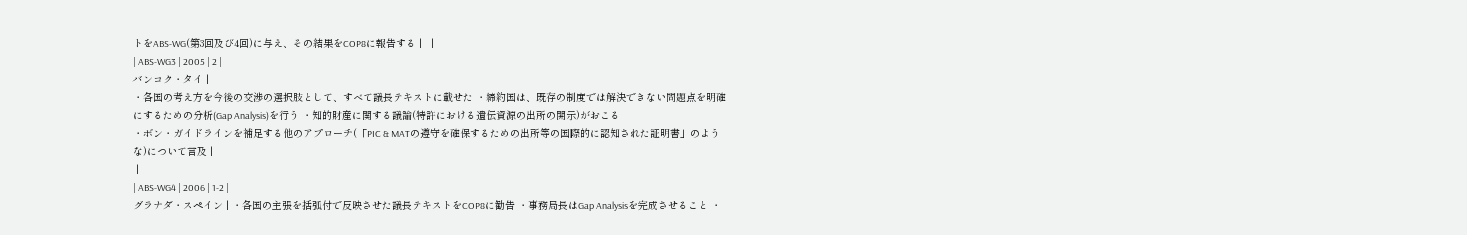トをABS-WG(第3回及び4回)に与え、その結果をCOP8に報告する |   |
| ABS-WG3 | 2005 | 2 |
バンコク・タイ |
・各国の考え方を今後の交渉の選択肢として、すべて議長テキストに載せた ・締約国は、既存の制度では解決できない問題点を明確にするための分析(Gap Analysis)を行う ・知的財産に関する議論(特許における遺伝資源の出所の開示)がおこる
・ボン・ガイドラインを補足する他のアプローチ(「PIC & MATの遵守を確保するための出所等の国際的に認知された証明書」のような)について言及 |
 |
| ABS-WG4 | 2006 | 1-2 |
グラナダ・スペイン | ・各国の主張を括弧付で反映させた議長テキストをCOP8に勧告 ・事務局長はGap Analysisを完成させること ・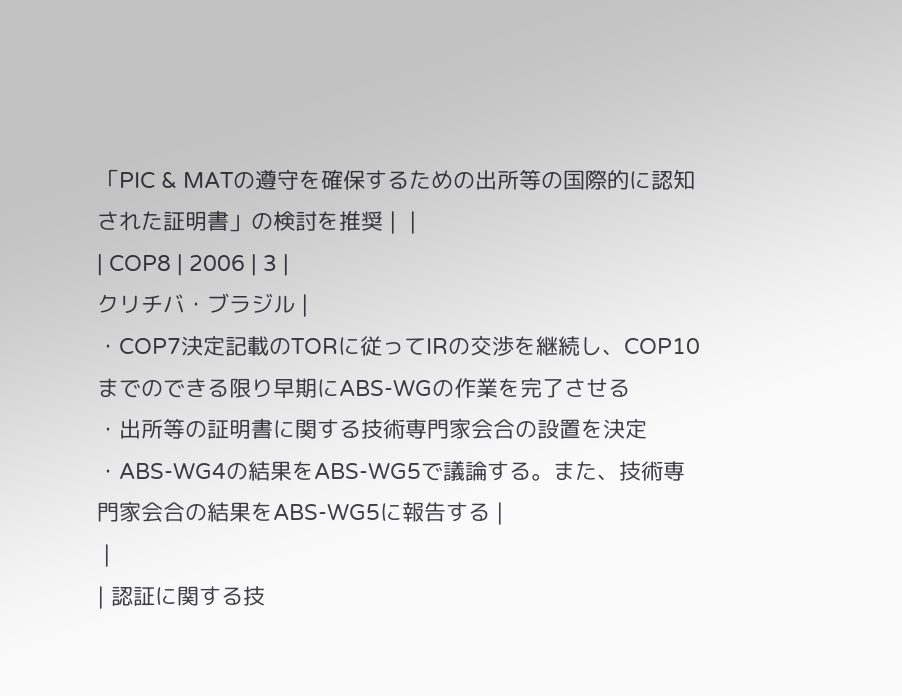「PIC & MATの遵守を確保するための出所等の国際的に認知された証明書」の検討を推奨 |  |
| COP8 | 2006 | 3 |
クリチバ・ブラジル |
・COP7決定記載のTORに従ってIRの交渉を継続し、COP10までのできる限り早期にABS-WGの作業を完了させる
・出所等の証明書に関する技術専門家会合の設置を決定
・ABS-WG4の結果をABS-WG5で議論する。また、技術専門家会合の結果をABS-WG5に報告する |
 |
| 認証に関する技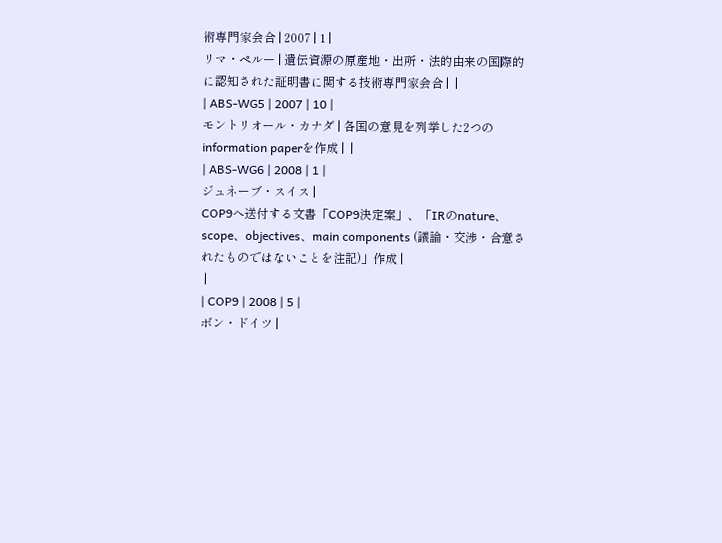術専門家会合 | 2007 | 1 |
リマ・ペルー | 遺伝資源の原産地・出所・法的由来の国際的に認知された証明書に関する技術専門家会合 |  |
| ABS-WG5 | 2007 | 10 |
モントリオール・カナダ | 各国の意見を列挙した2つのinformation paperを作成 |  |
| ABS-WG6 | 2008 | 1 |
ジュネーブ・スイス |
COP9へ送付する文書「COP9決定案」、「IRのnature、scope、objectives、main components (議論・交渉・合意されたものではないことを注記)」作成 |
 |
| COP9 | 2008 | 5 |
ボン・ドイツ |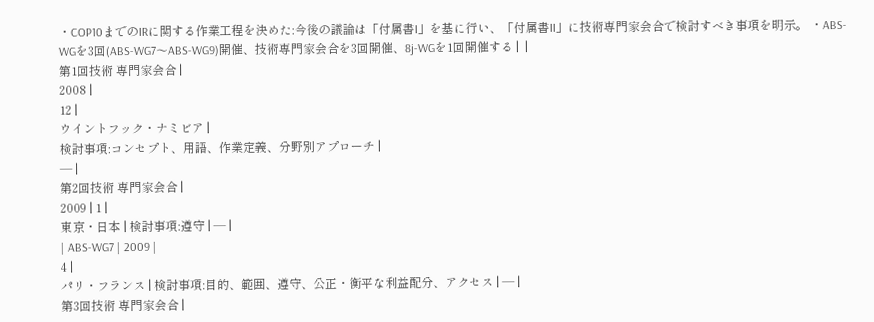・COP10までのIRに関する作業工程を決めた:今後の議論は「付属書I」を基に行い、「付属書II」に技術専門家会合で検討すべき事項を明示。 ・ABS-WGを3回(ABS-WG7〜ABS-WG9)開催、技術専門家会合を3回開催、8j-WGを1回開催する |  |
第1回技術 専門家会合 |
2008 |
12 |
ウイントフック・ナミビア |
検討事項:コンセプト、用語、作業定義、分野別アプローチ |
― |
第2回技術 専門家会合 |
2009 | 1 |
東京・日本 | 検討事項:遵守 | ― |
| ABS-WG7 | 2009 |
4 |
パリ・フランス | 検討事項:目的、範囲、遵守、公正・衡平な利益配分、アクセス | ― |
第3回技術 専門家会合 |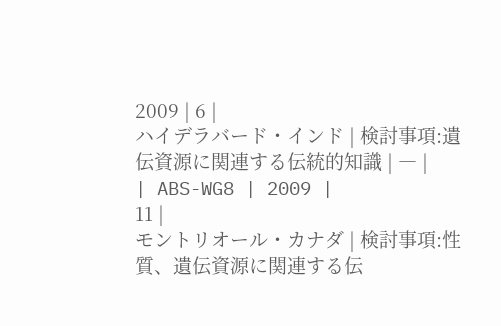2009 | 6 |
ハイデラバード・インド | 検討事項:遺伝資源に関連する伝統的知識 | ― |
| ABS-WG8 | 2009 |
11 |
モントリオール・カナダ | 検討事項:性質、遺伝資源に関連する伝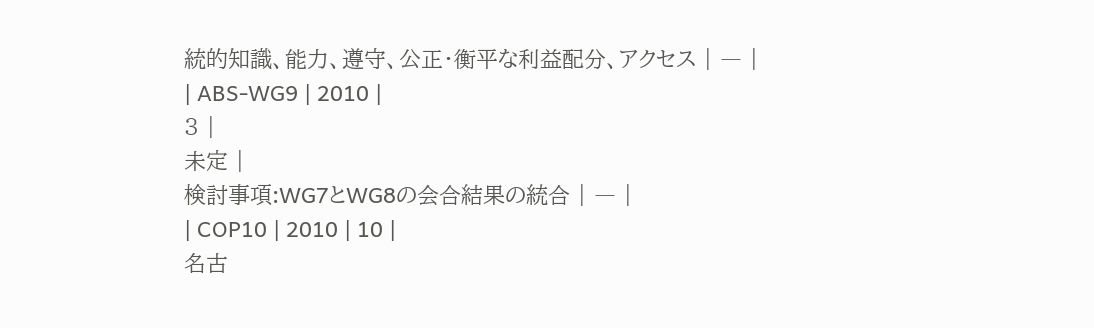統的知識、能力、遵守、公正・衡平な利益配分、アクセス | ― |
| ABS-WG9 | 2010 |
3 |
未定 |
検討事項:WG7とWG8の会合結果の統合 | ― |
| COP10 | 2010 | 10 |
名古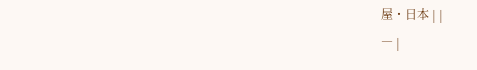屋・日本 | |
― |